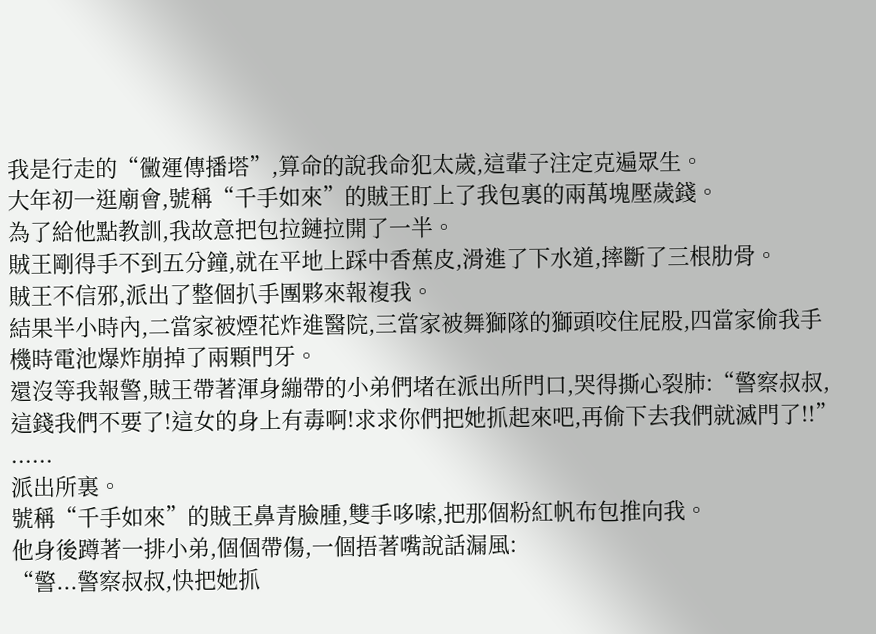我是行走的“黴運傳播塔”,算命的說我命犯太歲,這輩子注定克遍眾生。
大年初一逛廟會,號稱“千手如來”的賊王盯上了我包裏的兩萬塊壓歲錢。
為了給他點教訓,我故意把包拉鏈拉開了一半。
賊王剛得手不到五分鐘,就在平地上踩中香蕉皮,滑進了下水道,摔斷了三根肋骨。
賊王不信邪,派出了整個扒手團夥來報複我。
結果半小時內,二當家被煙花炸進醫院,三當家被舞獅隊的獅頭咬住屁股,四當家偷我手機時電池爆炸崩掉了兩顆門牙。
還沒等我報警,賊王帶著渾身繃帶的小弟們堵在派出所門口,哭得撕心裂肺:“警察叔叔,這錢我們不要了!這女的身上有毒啊!求求你們把她抓起來吧,再偷下去我們就滅門了!!”
......
派出所裏。
號稱“千手如來”的賊王鼻青臉腫,雙手哆嗦,把那個粉紅帆布包推向我。
他身後蹲著一排小弟,個個帶傷,一個捂著嘴說話漏風:
“警...警察叔叔,快把她抓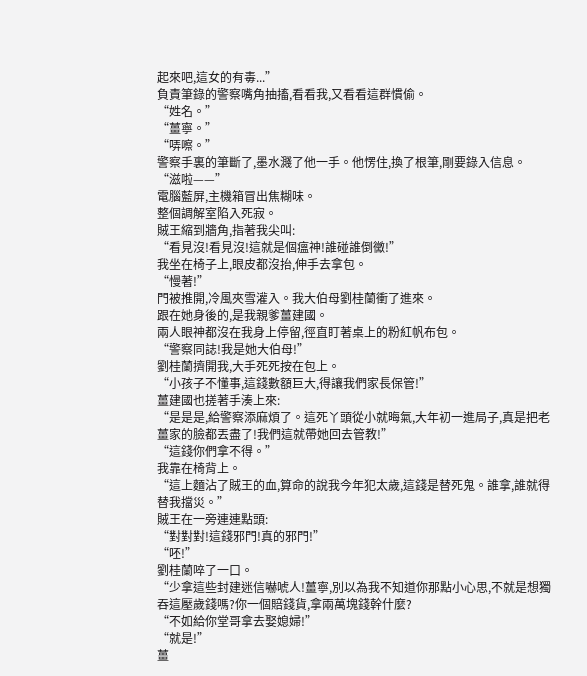起來吧,這女的有毒...”
負責筆錄的警察嘴角抽搐,看看我,又看看這群慣偷。
“姓名。”
“薑寧。”
“哢嚓。”
警察手裏的筆斷了,墨水濺了他一手。他愣住,換了根筆,剛要錄入信息。
“滋啦——”
電腦藍屏,主機箱冒出焦糊味。
整個調解室陷入死寂。
賊王縮到牆角,指著我尖叫:
“看見沒!看見沒!這就是個瘟神!誰碰誰倒黴!”
我坐在椅子上,眼皮都沒抬,伸手去拿包。
“慢著!”
門被推開,冷風夾雪灌入。我大伯母劉桂蘭衝了進來。
跟在她身後的,是我親爹薑建國。
兩人眼神都沒在我身上停留,徑直盯著桌上的粉紅帆布包。
“警察同誌!我是她大伯母!”
劉桂蘭擠開我,大手死死按在包上。
“小孩子不懂事,這錢數額巨大,得讓我們家長保管!”
薑建國也搓著手湊上來:
“是是是,給警察添麻煩了。這死丫頭從小就晦氣,大年初一進局子,真是把老薑家的臉都丟盡了!我們這就帶她回去管教!”
“這錢你們拿不得。”
我靠在椅背上。
“這上麵沾了賊王的血,算命的說我今年犯太歲,這錢是替死鬼。誰拿,誰就得替我擋災。”
賊王在一旁連連點頭:
“對對對!這錢邪門!真的邪門!”
“呸!”
劉桂蘭啐了一口。
“少拿這些封建迷信嚇唬人!薑寧,別以為我不知道你那點小心思,不就是想獨吞這壓歲錢嗎?你一個賠錢貨,拿兩萬塊錢幹什麼?
“不如給你堂哥拿去娶媳婦!”
“就是!”
薑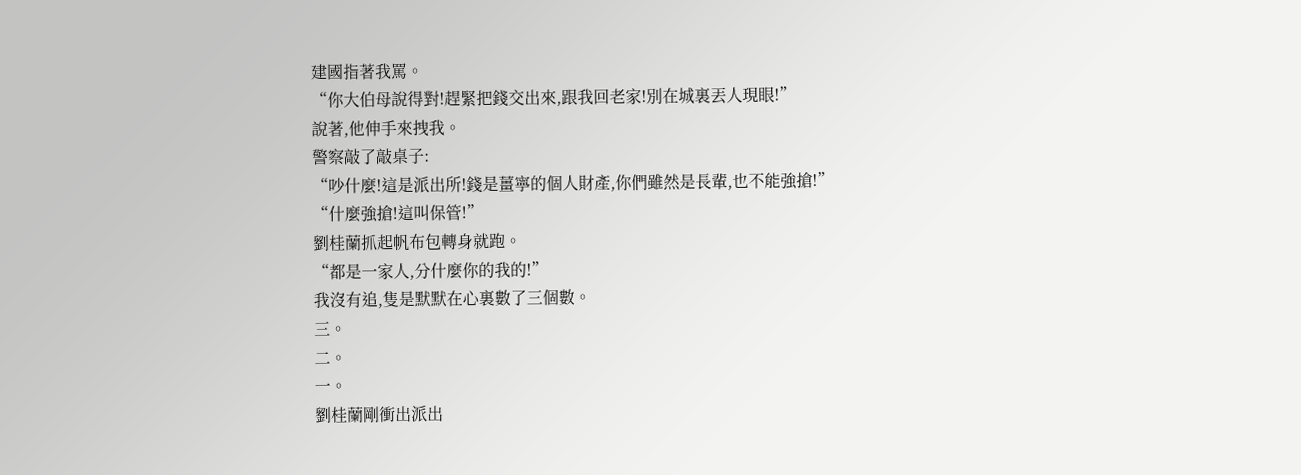建國指著我罵。
“你大伯母說得對!趕緊把錢交出來,跟我回老家!別在城裏丟人現眼!”
說著,他伸手來拽我。
警察敲了敲桌子:
“吵什麼!這是派出所!錢是薑寧的個人財產,你們雖然是長輩,也不能強搶!”
“什麼強搶!這叫保管!”
劉桂蘭抓起帆布包轉身就跑。
“都是一家人,分什麼你的我的!”
我沒有追,隻是默默在心裏數了三個數。
三。
二。
一。
劉桂蘭剛衝出派出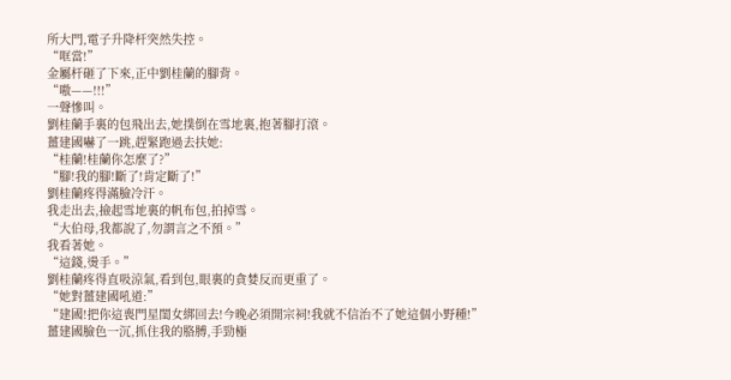所大門,電子升降杆突然失控。
“哐當!”
金屬杆砸了下來,正中劉桂蘭的腳背。
“嗷——!!!”
一聲慘叫。
劉桂蘭手裏的包飛出去,她撲倒在雪地裏,抱著腳打滾。
薑建國嚇了一跳,趕緊跑過去扶她:
“桂蘭!桂蘭你怎麼了?”
“腳!我的腳!斷了!肯定斷了!”
劉桂蘭疼得滿臉冷汗。
我走出去,撿起雪地裏的帆布包,拍掉雪。
“大伯母,我都說了,勿謂言之不預。”
我看著她。
“這錢,燙手。”
劉桂蘭疼得直吸涼氣,看到包,眼裏的貪婪反而更重了。
“她對薑建國吼道:”
“建國!把你這喪門星閨女綁回去!今晚必須開宗祠!我就不信治不了她這個小野種!”
薑建國臉色一沉,抓住我的胳膊,手勁極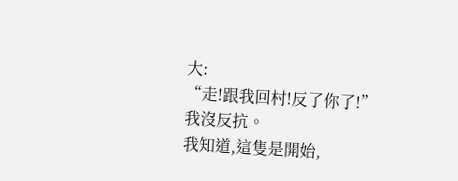大:
“走!跟我回村!反了你了!”
我沒反抗。
我知道,這隻是開始,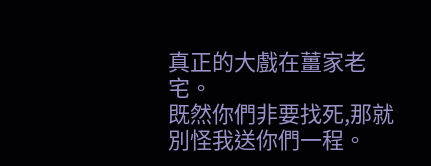真正的大戲在薑家老宅。
既然你們非要找死,那就別怪我送你們一程。